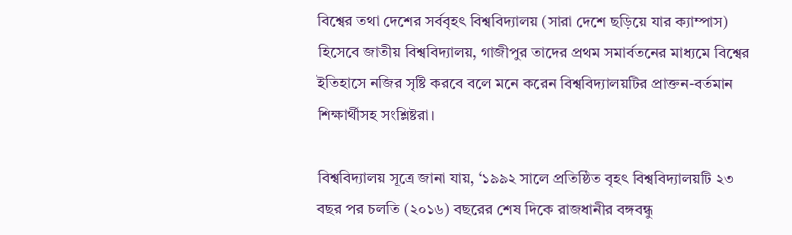বিশ্বের তথা দেশের সর্ববৃহৎ বিশ্ববিদ্যালয় (সারা দেশে ছড়িয়ে যার ক্যাম্পাস) হিসেবে জাতীয় বিশ্ববিদ্যালয়, গাজীপুর তাদের প্রথম সমার্বতনের মাধ্যমে বিশ্বের ইতিহাসে নজির সৃষ্টি করবে বলে মনে করেন বিশ্ববিদ্যালয়টির প্রাক্তন-বর্তমান শিক্ষার্থীসহ সংশ্লিষ্টরা।

বিশ্ববিদ্যালয় সূত্রে জানা যায়, ‘১৯৯২ সালে প্রতিষ্ঠিত বৃহৎ বিশ্ববিদ্যালয়টি ২৩ বছর পর চলতি (২০১৬) বছরের শেষ দিকে রাজধানীর বঙ্গবন্ধু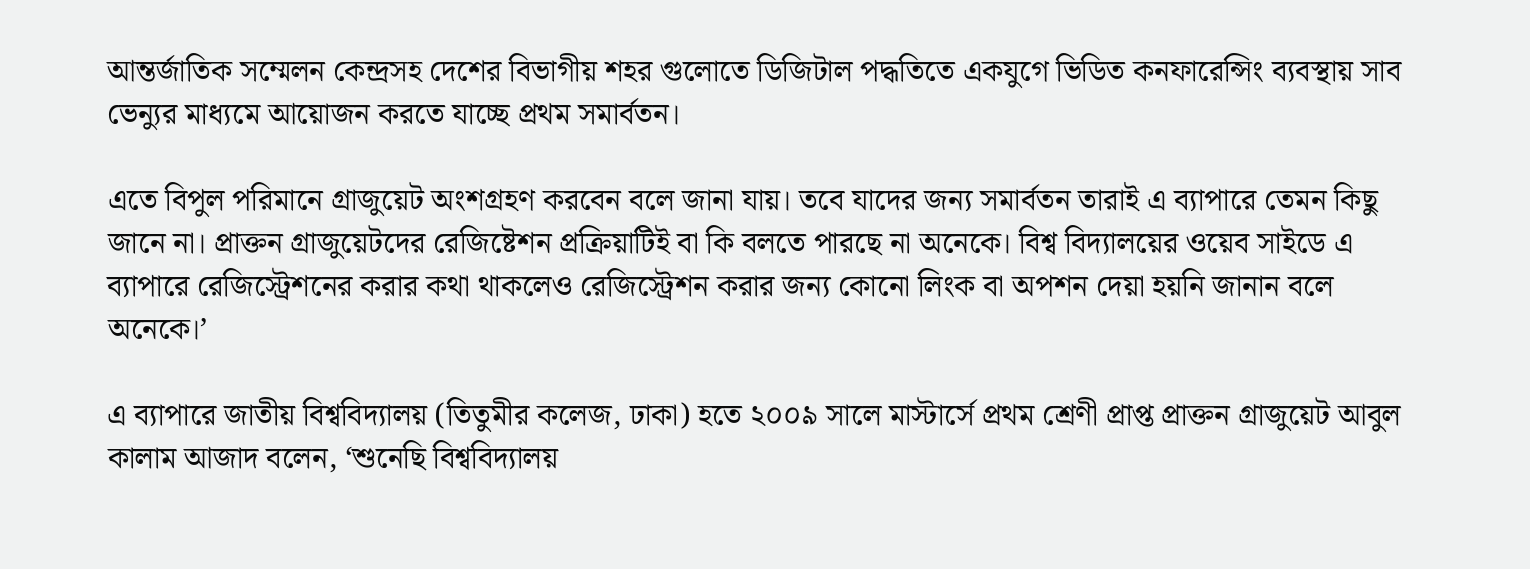আন্তর্জাতিক সম্মেলন কেন্দ্রসহ দেশের বিভাগীয় শহর গুলোতে ডিজিটাল পদ্ধতিতে একযুগে ভিডিত কনফারেন্সিং ব্যবস্থায় সাব ভেন্যুর মাধ্যমে আয়োজন করতে যাচ্ছে প্রথম সমার্বতন।

এতে বিপুল পরিমানে গ্রাজুয়েট অংশগ্রহণ করবেন বলে জানা যায়। তবে যাদের জন্য সমার্বতন তারাই এ ব্যাপারে তেমন কিছু জানে না। প্রাক্তন গ্রাজুয়েটদের রেজিষ্টেশন প্রক্রিয়াটিই বা কি বলতে পারছে না অনেকে। বিশ্ব বিদ্যালয়ের ওয়েব সাইডে এ ব্যাপারে রেজিস্ট্রেশনের করার কথা থাকলেও রেজিস্ট্রেশন করার জন্য কোনো লিংক বা অপশন দেয়া হয়নি জানান বলে অনেকে।’

এ ব্যাপারে জাতীয় বিশ্ববিদ্যালয় (তিতুমীর কলেজ, ঢাকা) হতে ২০০৯ সালে মাস্টার্সে প্রথম শ্রেণী প্রাপ্ত প্রাক্তন গ্রাজুয়েট আবুল কালাম আজাদ বলেন, ‘শুনেছি বিশ্ববিদ্যালয়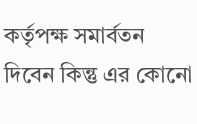কর্তৃপক্ষ সমার্বতন দিবেন কিন্তু এর কোনো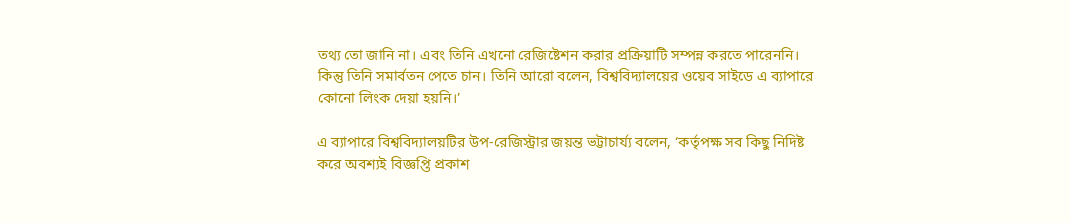তথ্য তো জানি না। এবং তিনি এখনো রেজিষ্টেশন করার প্রক্রিয়াটি সম্পন্ন করতে পারেননি। কিন্তু তিনি সমার্বতন পেতে চান। তিনি আরো বলেন, বিশ্ববিদ্যালয়ের ওয়েব সাইডে এ ব্যাপারে কোনো লিংক দেয়া হয়নি।’

এ ব্যাপারে বিশ্ববিদ্যালয়টির উপ-রেজিস্ট্রার জয়ন্ত ভট্টাচার্য্য বলেন, ‘কর্তৃপক্ষ সব কিছু নিদিষ্ট করে অবশ্যই বিজ্ঞপ্তি প্রকাশ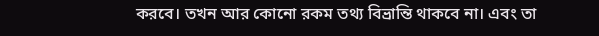করবে। তখন আর কোনো রকম তথ্য বিভ্রান্তি থাকবে না। এবং তা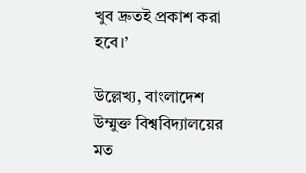খুব দ্রুতই প্রকাশ করা হবে।’

উল্লেখ্য, বাংলাদেশ উম্মুক্ত বিশ্ববিদ্যালয়ের মত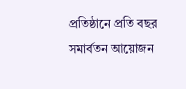প্রতিষ্ঠানে প্রতি বছর সমার্বতন আয়োজন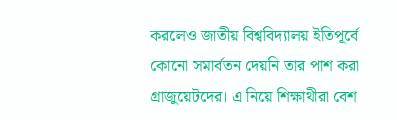করলেও জাতীয় বিশ্ববিদ্যালয় ইতিপূর্বে কোনো সমার্বতন দেয়নি তার পাশ করা গ্রাজুয়েটদের। এ নিয়ে শিক্ষাথীরা বেশ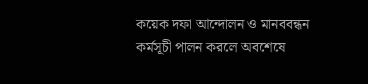কয়েক দফা আন্দোলন ও মানববন্ধন কর্মসূচী পালন করলে অবশেষে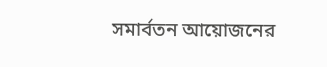সমার্বতন আয়োজনের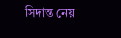সিদান্ত নেয়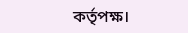কর্তৃপক্ষ।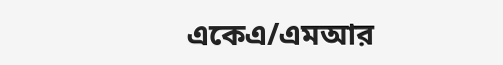একেএ/এমআর